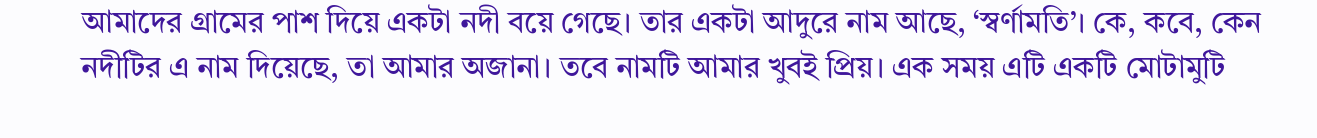আমাদের গ্রামের পাশ দিয়ে একটা নদী বয়ে গেছে। তার একটা আদুরে নাম আছে, ‘স্বর্ণামতি’। কে, কবে, কেন নদীটির এ নাম দিয়েছে, তা আমার অজানা। তবে নামটি আমার খুবই প্রিয়। এক সময় এটি একটি মোটামুটি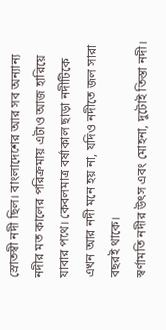স্রোতস্বী নদী ছিল। বাংলাদেশের আর সব অন্যান্য নদীর মত কালের পরিক্রমায় এটাও আজ হারিয়ে যাবার পথে। কেবলমাত্র বর্ষাকাল ছাড়া নদীটিকে এখন আর নদী মনে হয় না, যদিও নদীতে জল সারা বছরই থাকে।
স্বর্ণামতি নদীর উৎস এবং মোহনা, দুটোই তিস্তা নদী।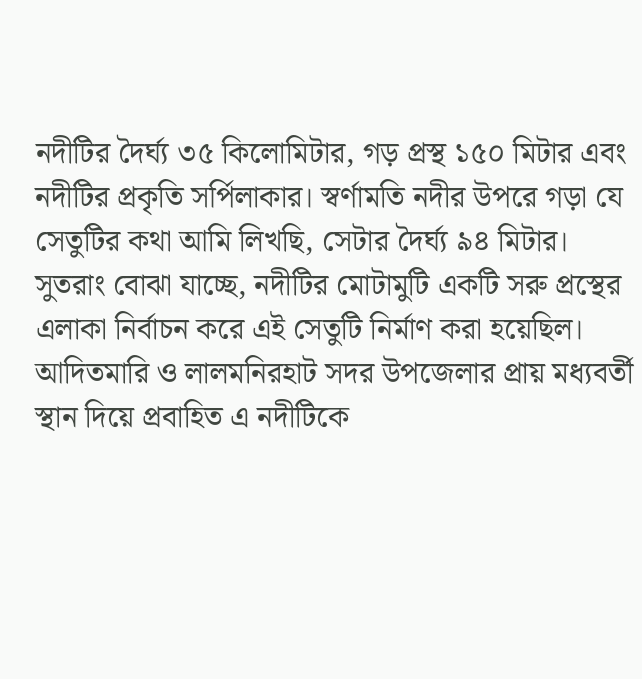নদীটির দৈর্ঘ্য ৩৫ কিলোমিটার, গড় প্রস্থ ১৫০ মিটার এবং নদীটির প্রকৃতি সর্পিলাকার। স্বর্ণামতি নদীর উপরে গড়া যে সেতুটির কথা আমি লিখছি, সেটার দৈর্ঘ্য ৯৪ মিটার। সুতরাং বোঝা যাচ্ছে, নদীটির মোটামুটি একটি সরু প্রস্থের এলাকা নির্বাচন করে এই সেতুটি নির্মাণ করা হয়েছিল।
আদিতমারি ও লালমনিরহাট সদর উপজেলার প্রায় মধ্যবর্তী স্থান দিয়ে প্রবাহিত এ নদীটিকে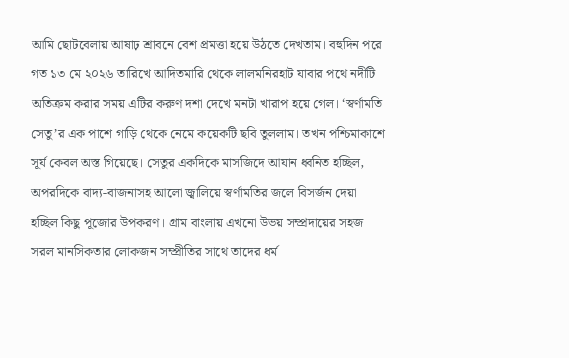আমি ছোটবেলায় আষাঢ় শ্রাবনে বেশ প্রমত্তা হয়ে উঠতে দেখতাম। বহুদিন পরে গত ১৩ মে ২০২৬ তারিখে আদিতমারি থেকে লালমনিরহাট যাবার পথে নদীটি অতিক্রম করার সময় এটির করুণ দশা দেখে মনটা খারাপ হয়ে গেল। ‘স্বর্ণামতি সেতু’র এক পাশে গাড়ি থেকে নেমে কয়েকটি ছবি তুললাম। তখন পশ্চিমাকাশে সূর্য কেবল অস্ত গিয়েছে। সেতুর একদিকে মাসজিদে আযান ধ্বনিত হচ্ছিল, অপরদিকে বাদ্য-বাজনাসহ আলো জ্বালিয়ে স্বর্ণামতির জলে বিসর্জন দেয়া হচ্ছিল কিছু পূজোর উপকরণ। গ্রাম বাংলায় এখনো উভয় সম্প্রদায়ের সহজ সরল মানসিকতার লোকজন সম্প্রীতির সাথে তাদের ধর্ম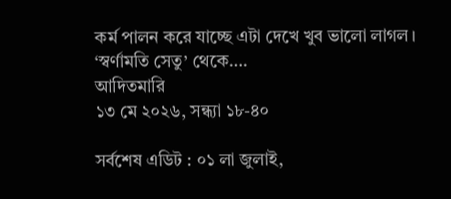কর্ম পালন করে যাচ্ছে এটা দেখে খুব ভালো লাগল।
‘স্বর্ণামতি সেতু’ থেকে….
আদিতমারি
১৩ মে ২০২৬, সন্ধ্যা ১৮-৪০

সর্বশেষ এডিট : ০১ লা জুলাই,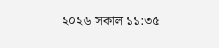২০২৬ সকাল ১১:৩৫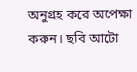অনুগ্রহ করে অপেক্ষা করুন। ছবি আটো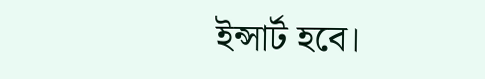ইন্সার্ট হবে।